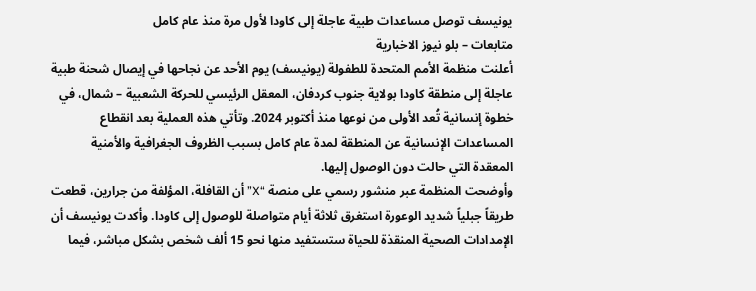يونيسف توصل مساعدات طبية عاجلة إلى كاودا لأول مرة منذ عام كامل
متابعات – بلو نيوز الاخبارية
أعلنت منظمة الأمم المتحدة للطفولة (يونيسف) يوم الأحد عن نجاحها في إيصال شحنة طبية عاجلة إلى منطقة كاودا بولاية جنوب كردفان، المعقل الرئيسي للحركة الشعبية – شمال، في خطوة إنسانية تُعد الأولى من نوعها منذ أكتوبر 2024. وتأتي هذه العملية بعد انقطاع المساعدات الإنسانية عن المنطقة لمدة عام كامل بسبب الظروف الجغرافية والأمنية المعقدة التي حالت دون الوصول إليها.
وأوضحت المنظمة عبر منشور رسمي على منصة “X” أن القافلة، المؤلفة من جرارين، قطعت طريقاً جبلياً شديد الوعورة استغرق ثلاثة أيام متواصلة للوصول إلى كاودا. وأكدت يونيسف أن الإمدادات الصحية المنقذة للحياة ستستفيد منها نحو 15 ألف شخص بشكل مباشر، فيما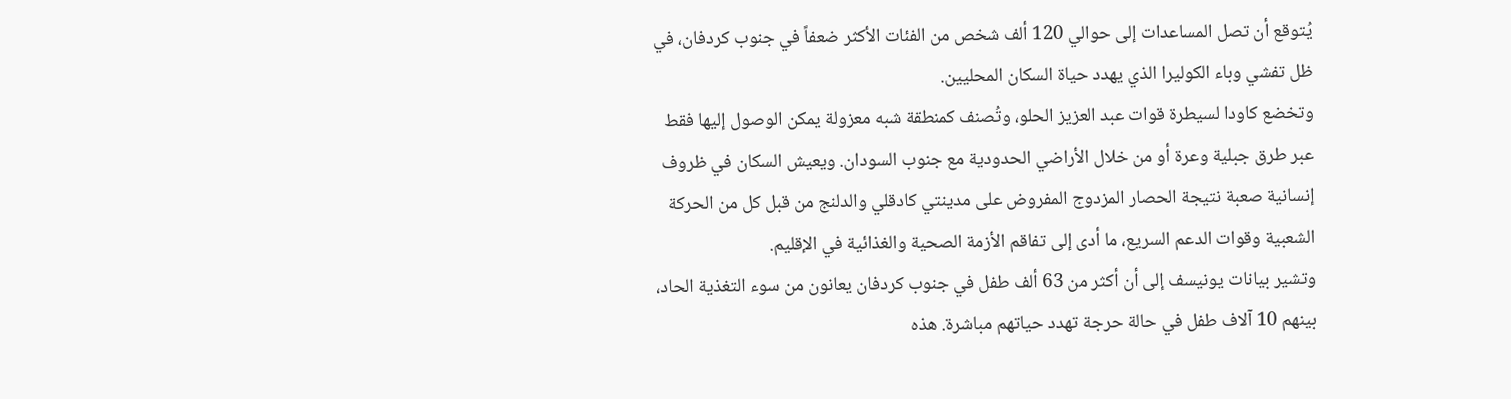يُتوقع أن تصل المساعدات إلى حوالي 120 ألف شخص من الفئات الأكثر ضعفاً في جنوب كردفان، في ظل تفشي وباء الكوليرا الذي يهدد حياة السكان المحليين.
وتخضع كاودا لسيطرة قوات عبد العزيز الحلو، وتُصنف كمنطقة شبه معزولة يمكن الوصول إليها فقط عبر طرق جبلية وعرة أو من خلال الأراضي الحدودية مع جنوب السودان. ويعيش السكان في ظروف إنسانية صعبة نتيجة الحصار المزدوج المفروض على مدينتي كادقلي والدلنج من قبل كل من الحركة الشعبية وقوات الدعم السريع، ما أدى إلى تفاقم الأزمة الصحية والغذائية في الإقليم.
وتشير بيانات يونيسف إلى أن أكثر من 63 ألف طفل في جنوب كردفان يعانون من سوء التغذية الحاد، بينهم 10 آلاف طفل في حالة حرجة تهدد حياتهم مباشرة. هذه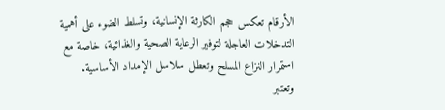الأرقام تعكس حجم الكارثة الإنسانية، وتسلط الضوء على أهمية التدخلات العاجلة لتوفير الرعاية الصحية والغذائية، خاصة مع استمرار النزاع المسلح وتعطل سلاسل الإمداد الأساسية.
وتعتبر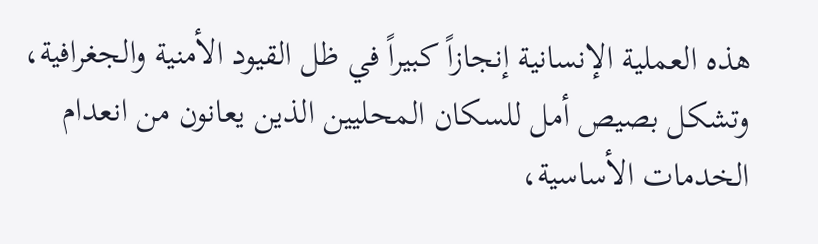هذه العملية الإنسانية إنجازاً كبيراً في ظل القيود الأمنية والجغرافية، وتشكل بصيص أمل للسكان المحليين الذين يعانون من انعدام الخدمات الأساسية،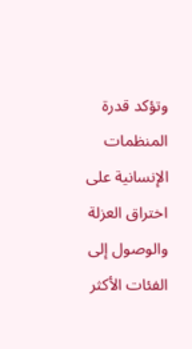وتؤكد قدرة المنظمات الإنسانية على اختراق العزلة والوصول إلى الفئات الأكثر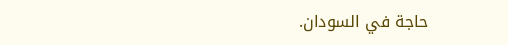حاجة في السودان.